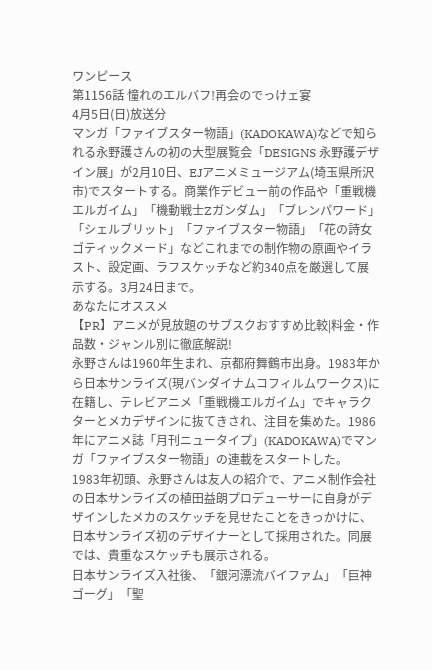ワンピース
第1156話 憧れのエルバフ!再会のでっけェ宴
4月5日(日)放送分
マンガ「ファイブスター物語」(KADOKAWA)などで知られる永野護さんの初の大型展覧会「DESIGNS 永野護デザイン展」が2月10日、EJアニメミュージアム(埼玉県所沢市)でスタートする。商業作デビュー前の作品や「重戦機エルガイム」「機動戦士Zガンダム」「ブレンパワード」「シェルブリット」「ファイブスター物語」「花の詩女 ゴティックメード」などこれまでの制作物の原画やイラスト、設定画、ラフスケッチなど約340点を厳選して展示する。3月24日まで。
あなたにオススメ
【PR】アニメが見放題のサブスクおすすめ比較|料金・作品数・ジャンル別に徹底解説!
永野さんは1960年生まれ、京都府舞鶴市出身。1983年から日本サンライズ(現バンダイナムコフィルムワークス)に在籍し、テレビアニメ「重戦機エルガイム」でキャラクターとメカデザインに抜てきされ、注目を集めた。1986年にアニメ誌「月刊ニュータイプ」(KADOKAWA)でマンガ「ファイブスター物語」の連載をスタートした。
1983年初頭、永野さんは友人の紹介で、アニメ制作会社の日本サンライズの植田益朗プロデューサーに自身がデザインしたメカのスケッチを見せたことをきっかけに、日本サンライズ初のデザイナーとして採用された。同展では、貴重なスケッチも展示される。
日本サンライズ入社後、「銀河漂流バイファム」「巨神ゴーグ」「聖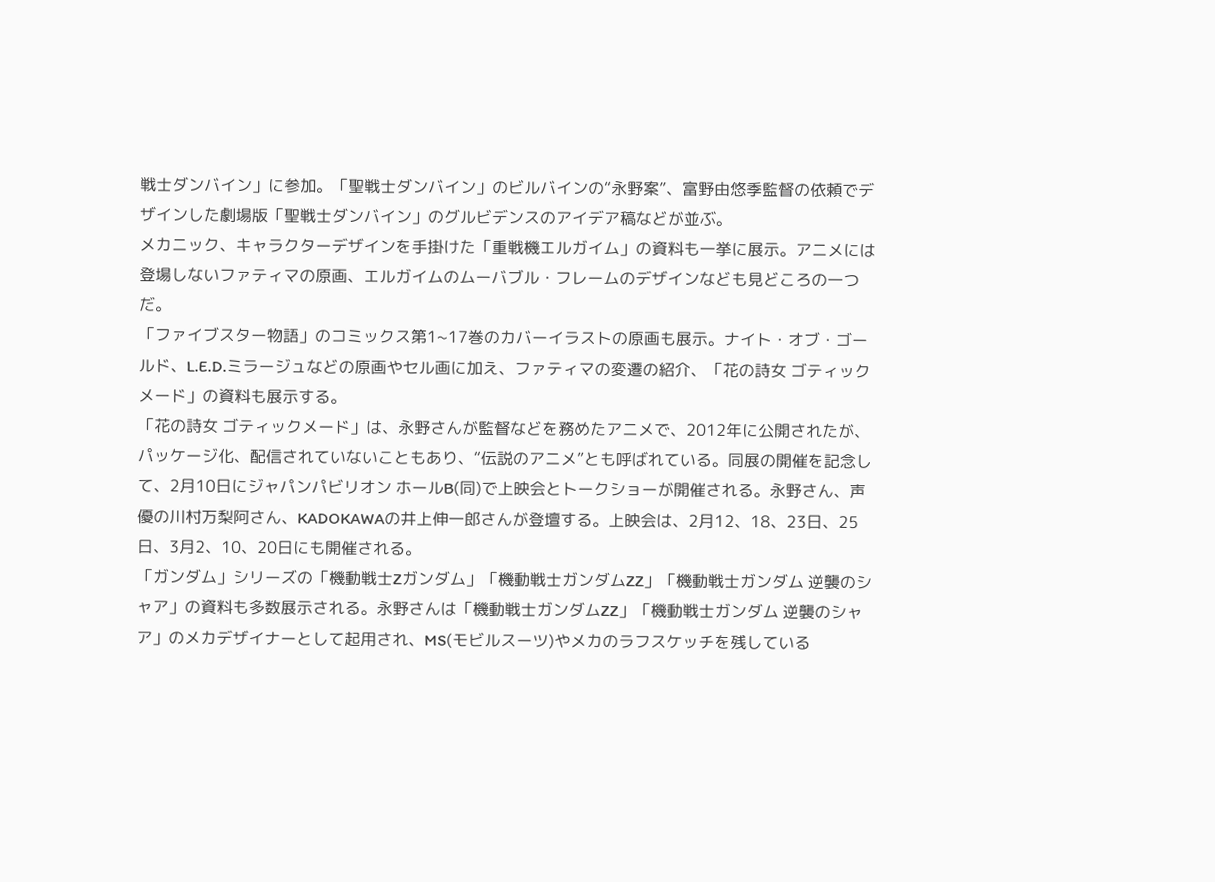戦士ダンバイン」に参加。「聖戦士ダンバイン」のビルバインの“永野案”、富野由悠季監督の依頼でデザインした劇場版「聖戦士ダンバイン」のグルビデンスのアイデア稿などが並ぶ。
メカニック、キャラクターデザインを手掛けた「重戦機エルガイム」の資料も一挙に展示。アニメには登場しないファティマの原画、エルガイムのムーバブル・フレームのデザインなども見どころの一つだ。
「ファイブスター物語」のコミックス第1~17巻のカバーイラストの原画も展示。ナイト・オブ・ゴールド、L.E.D.ミラージュなどの原画やセル画に加え、ファティマの変遷の紹介、「花の詩女 ゴティックメード」の資料も展示する。
「花の詩女 ゴティックメード」は、永野さんが監督などを務めたアニメで、2012年に公開されたが、パッケージ化、配信されていないこともあり、“伝説のアニメ”とも呼ばれている。同展の開催を記念して、2月10日にジャパンパビリオン ホールB(同)で上映会とトークショーが開催される。永野さん、声優の川村万梨阿さん、KADOKAWAの井上伸一郎さんが登壇する。上映会は、2月12、18、23日、25日、3月2、10、20日にも開催される。
「ガンダム」シリーズの「機動戦士Zガンダム」「機動戦士ガンダムZZ」「機動戦士ガンダム 逆襲のシャア」の資料も多数展示される。永野さんは「機動戦士ガンダムZZ」「機動戦士ガンダム 逆襲のシャア」のメカデザイナーとして起用され、MS(モビルスーツ)やメカのラフスケッチを残している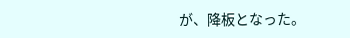が、降板となった。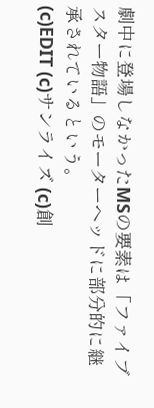劇中に登場しなかったMSの要素は「ファイブスター物語」のモーターヘッドに部分的に継承されているという。
(c)EDIT (c)サンライズ (c)創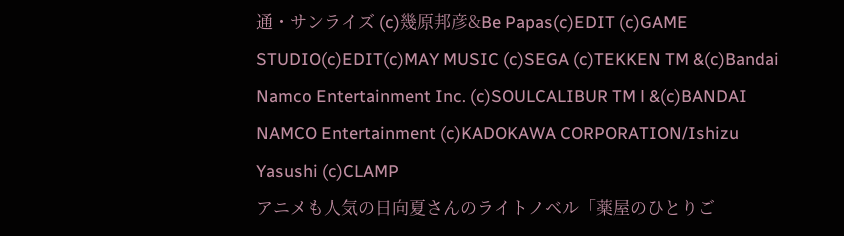通・サンライズ (c)幾原邦彦&Be Papas(c)EDIT (c)GAME STUDIO(c)EDIT(c)MAY MUSIC (c)SEGA (c)TEKKEN TM &(c)Bandai Namco Entertainment Inc. (c)SOULCALIBUR TM Ⅰ &(c)BANDAI NAMCO Entertainment (c)KADOKAWA CORPORATION/Ishizu Yasushi (c)CLAMP
アニメも人気の日向夏さんのライトノベル「薬屋のひとりご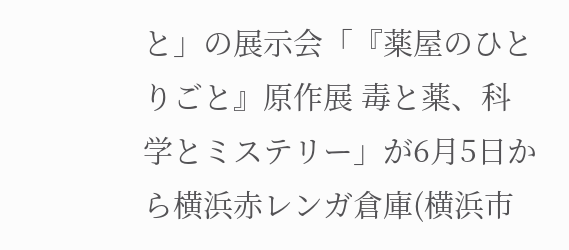と」の展示会「『薬屋のひとりごと』原作展 毒と薬、科学とミステリー」が6月5日から横浜赤レンガ倉庫(横浜市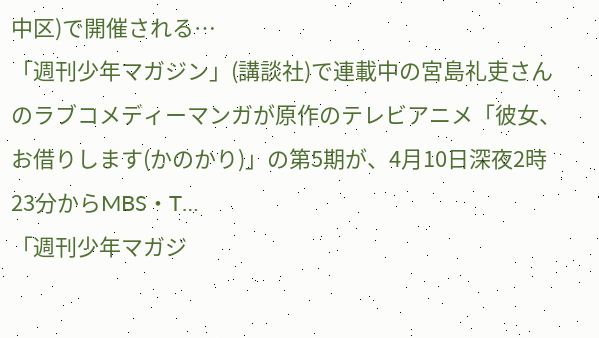中区)で開催される…
「週刊少年マガジン」(講談社)で連載中の宮島礼吏さんのラブコメディーマンガが原作のテレビアニメ「彼女、お借りします(かのかり)」の第5期が、4月10日深夜2時23分からMBS・T…
「週刊少年マガジ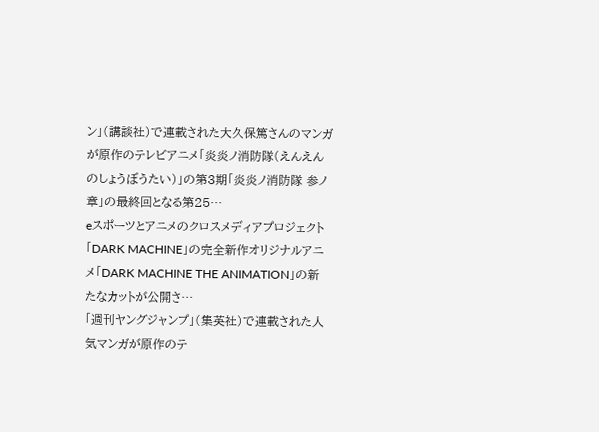ン」(講談社)で連載された大久保篤さんのマンガが原作のテレビアニメ「炎炎ノ消防隊(えんえんのしょうぼうたい)」の第3期「炎炎ノ消防隊 参ノ章」の最終回となる第25…
eスポーツとアニメのクロスメディアプロジェクト「DARK MACHINE」の完全新作オリジナルアニメ「DARK MACHINE THE ANIMATION」の新たなカットが公開さ…
「週刊ヤングジャンプ」(集英社)で連載された人気マンガが原作のテ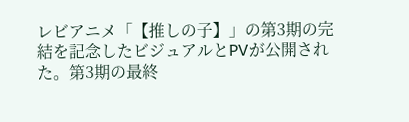レビアニメ「【推しの子】」の第3期の完結を記念したビジュアルとPVが公開された。第3期の最終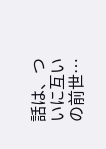話は、ついに互いの前世…